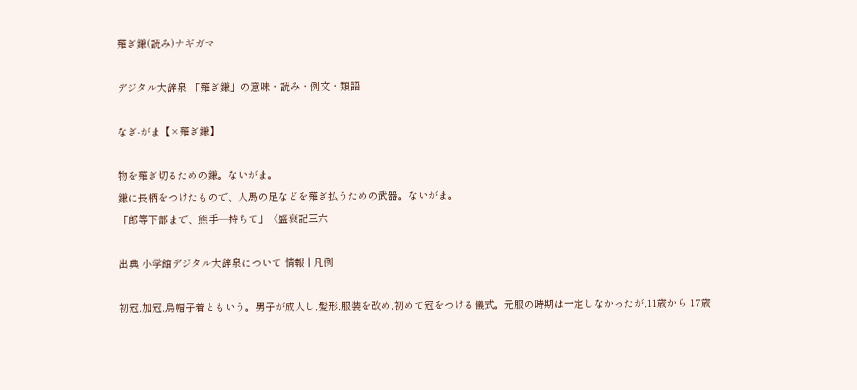薙ぎ鎌(読み)ナギガマ

デジタル大辞泉 「薙ぎ鎌」の意味・読み・例文・類語

なぎ‐がま【×薙ぎ鎌】

物を薙ぎ切るための鎌。ないがま。
鎌に長柄をつけたもので、人馬の足などを薙ぎ払うための武器。ないがま。
「郎等下部まで、熊手―持ちて」〈盛衰記三六

出典 小学館デジタル大辞泉について 情報 | 凡例

初冠,加冠,烏帽子着ともいう。男子が成人し,髪形,服装を改め,初めて冠をつける儀式。元服の時期は一定しなかったが,11歳から 17歳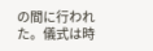の間に行われた。儀式は時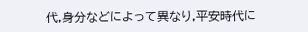代,身分などによって異なり,平安時代に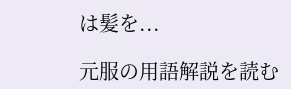は髪を...

元服の用語解説を読む